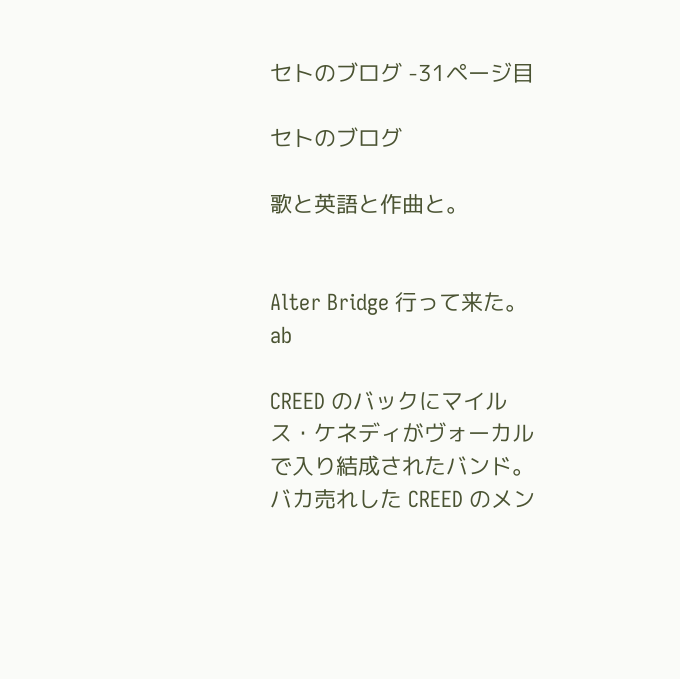セトのブログ -31ページ目

セトのブログ

歌と英語と作曲と。


Alter Bridge 行って来た。
ab

CREED のバックにマイルス・ケネディがヴォーカルで入り結成されたバンド。
バカ売れした CREED のメン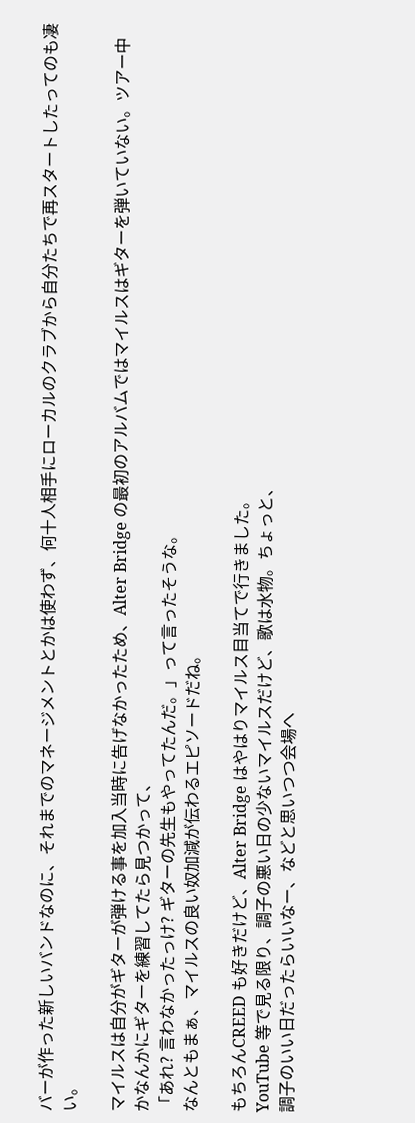バーが作った新しいバンドなのに、それまでのマネージメントとかは使わず、何十人相手にローカルのクラブから自分たちで再スタートしたってのも凄い。

マイルスは自分がギターが弾ける事を加入当時に告げなかったため、Alter Bridge の最初のアルバムではマイルスはギターを弾いていない。ツアー中かなんかにギターを練習してたら見つかって、
「あれ? 言わなかったっけ? ギターの先生もやってたんだ。」って言ったそうな。
なんともまぁ、マイルスの良い奴加減が伝わるエピソードだね。

もちろんCREED も好きだけど、Alter Bridge はやはりマイルス目当てで行きました。
YouTube 等で見る限り、調子の悪い日の少ないマイルスだけど、歌は水物。ちょっと、
調子のいい日だったらいいなー、などと思いつつ会場へ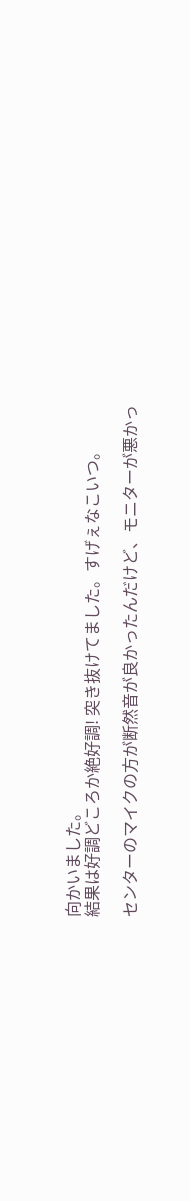向かいました。
結果は好調どころか絶好調! 突き抜けてました。すげぇなこいつ。

センターのマイクの方が断然音が良かったんだけど、モニターが悪かっ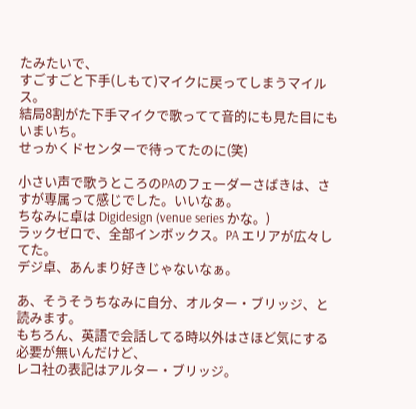たみたいで、
すごすごと下手(しもて)マイクに戻ってしまうマイルス。
結局8割がた下手マイクで歌ってて音的にも見た目にもいまいち。
せっかくドセンターで待ってたのに(笑)

小さい声で歌うところのPAのフェーダーさばきは、さすが専属って感じでした。いいなぁ。
ちなみに卓は Digidesign (venue series かな。)
ラックゼロで、全部インボックス。PA エリアが広々してた。
デジ卓、あんまり好きじゃないなぁ。

あ、そうそうちなみに自分、オルター・ブリッジ、と読みます。
もちろん、英語で会話してる時以外はさほど気にする必要が無いんだけど、
レコ社の表記はアルター・ブリッジ。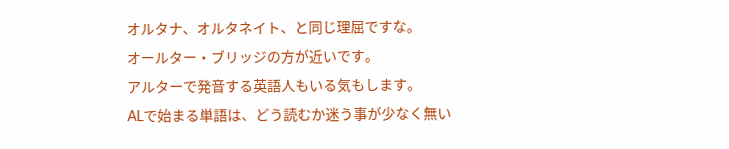オルタナ、オルタネイト、と同じ理屈ですな。
オールター・ブリッジの方が近いです。
アルターで発音する英語人もいる気もします。
ALで始まる単語は、どう読むか迷う事が少なく無い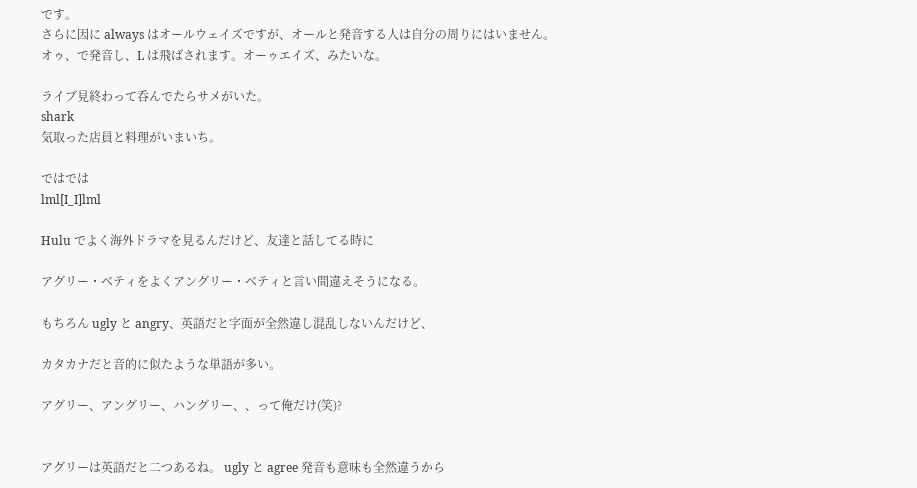です。
さらに因に always はオールウェイズですが、オールと発音する人は自分の周りにはいません。
オゥ、で発音し、L は飛ばされます。オーゥエイズ、みたいな。

ライブ見終わって呑んでたらサメがいた。
shark
気取った店員と料理がいまいち。

ではでは
lml[I_I]lml

Hulu でよく海外ドラマを見るんだけど、友達と話してる時に

アグリー・ベティをよくアングリー・ベティと言い間違えそうになる。

もちろん ugly と angry、英語だと字面が全然違し混乱しないんだけど、

カタカナだと音的に似たような単語が多い。

アグリー、アングリー、ハングリー、、って俺だけ(笑)?


アグリーは英語だと二つあるね。 ugly と agree 発音も意味も全然違うから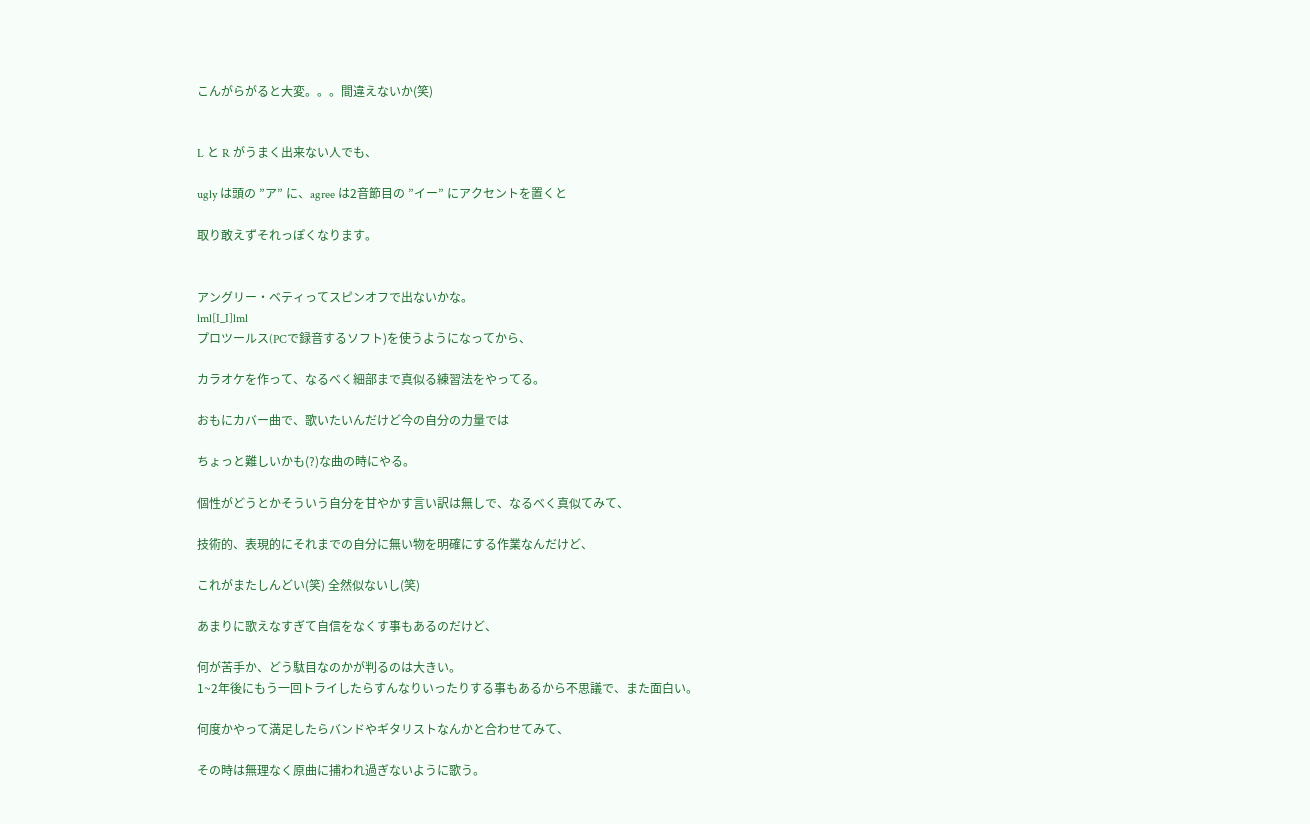こんがらがると大変。。。間違えないか(笑)


L と R がうまく出来ない人でも、

ugly は頭の ”ア” に、agree は2音節目の ”イー” にアクセントを置くと

取り敢えずそれっぽくなります。


アングリー・ベティってスピンオフで出ないかな。
lml[I_I]lml
プロツールス(PCで録音するソフト)を使うようになってから、

カラオケを作って、なるべく細部まで真似る練習法をやってる。

おもにカバー曲で、歌いたいんだけど今の自分の力量では

ちょっと難しいかも(?)な曲の時にやる。

個性がどうとかそういう自分を甘やかす言い訳は無しで、なるべく真似てみて、

技術的、表現的にそれまでの自分に無い物を明確にする作業なんだけど、

これがまたしんどい(笑) 全然似ないし(笑)

あまりに歌えなすぎて自信をなくす事もあるのだけど、

何が苦手か、どう駄目なのかが判るのは大きい。
1~2年後にもう一回トライしたらすんなりいったりする事もあるから不思議で、また面白い。

何度かやって満足したらバンドやギタリストなんかと合わせてみて、

その時は無理なく原曲に捕われ過ぎないように歌う。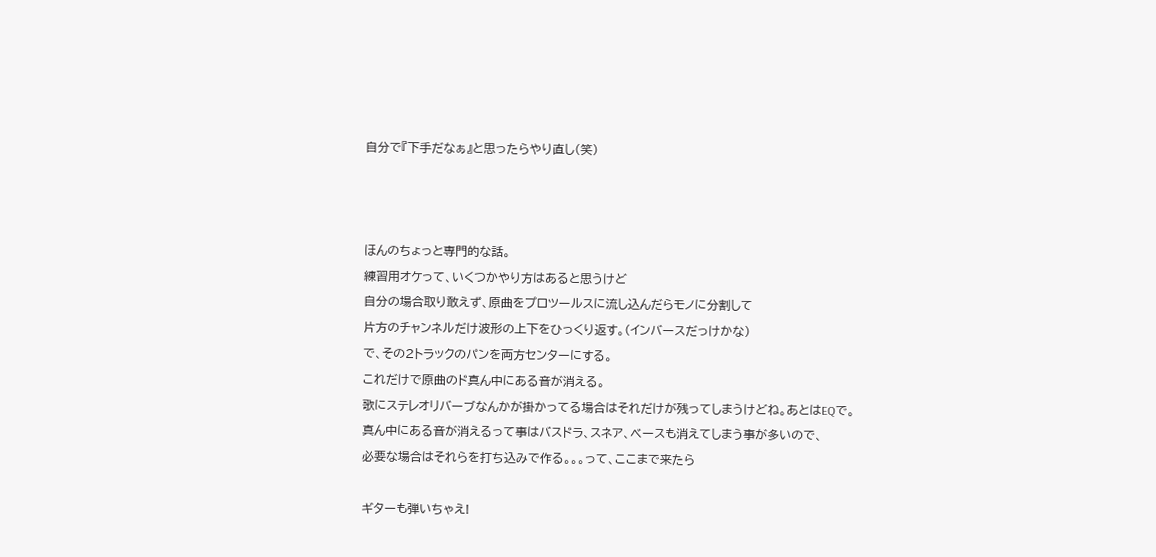自分で『下手だなぁ』と思ったらやり直し(笑)



ほんのちょっと専門的な話。
練習用オケって、いくつかやり方はあると思うけど
自分の場合取り敢えず、原曲をプロツールスに流し込んだらモノに分割して
片方のチャンネルだけ波形の上下をひっくり返す。(インバースだっけかな)
で、その2トラックのパンを両方センターにする。
これだけで原曲のド真ん中にある音が消える。
歌にステレオリバーブなんかが掛かってる場合はそれだけが残ってしまうけどね。あとはEQで。
真ん中にある音が消えるって事はバスドラ、スネア、ベースも消えてしまう事が多いので、
必要な場合はそれらを打ち込みで作る。。。って、ここまで来たら

ギターも弾いちゃえ!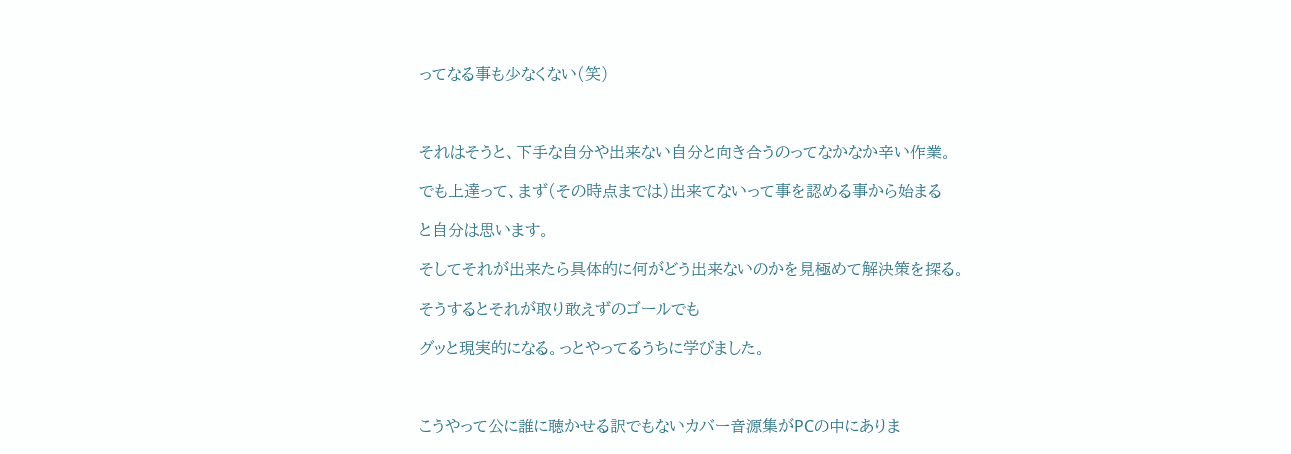ってなる事も少なくない(笑)



それはそうと、下手な自分や出来ない自分と向き合うのってなかなか辛い作業。

でも上達って、まず(その時点までは)出来てないって事を認める事から始まる

と自分は思います。

そしてそれが出来たら具体的に何がどう出来ないのかを見極めて解決策を探る。

そうするとそれが取り敢えずのゴールでも

グッと現実的になる。っとやってるうちに学びました。



こうやって公に誰に聴かせる訳でもないカバー音源集がPCの中にありま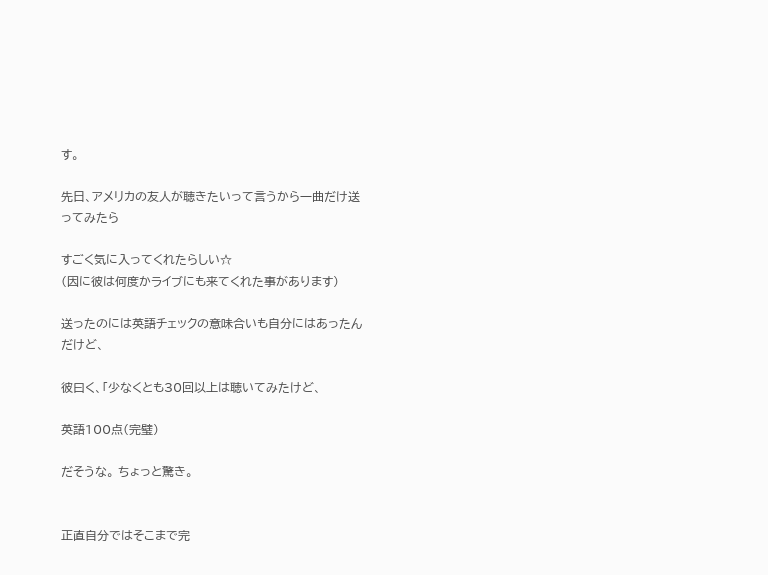す。

先日、アメリカの友人が聴きたいって言うから一曲だけ送ってみたら

すごく気に入ってくれたらしい☆
(因に彼は何度かライブにも来てくれた事があります)

送ったのには英語チェックの意味合いも自分にはあったんだけど、

彼曰く、「少なくとも30回以上は聴いてみたけど、

英語100点(完璧)

だそうな。 ちょっと驚き。


正直自分ではそこまで完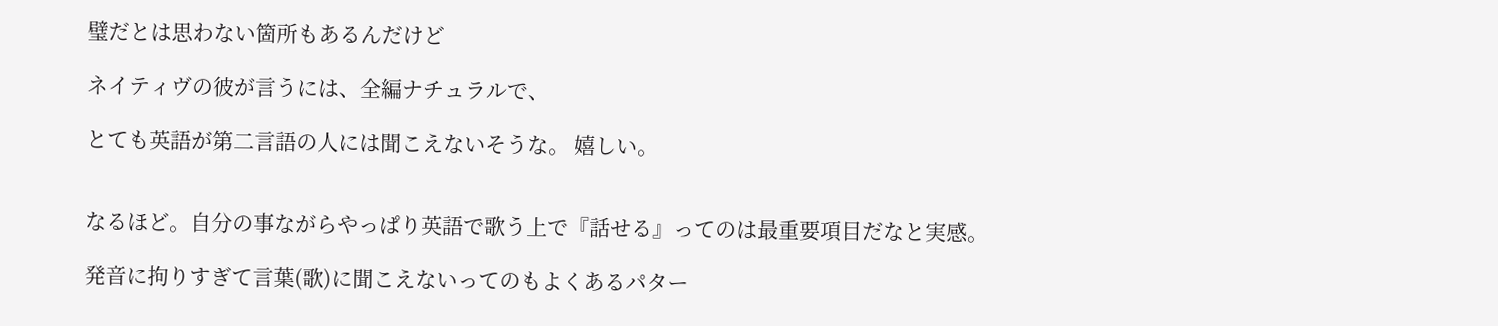璧だとは思わない箇所もあるんだけど

ネイティヴの彼が言うには、全編ナチュラルで、

とても英語が第二言語の人には聞こえないそうな。 嬉しい。


なるほど。自分の事ながらやっぱり英語で歌う上で『話せる』ってのは最重要項目だなと実感。

発音に拘りすぎて言葉(歌)に聞こえないってのもよくあるパター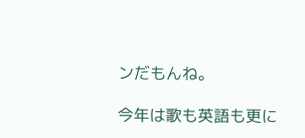ンだもんね。

今年は歌も英語も更に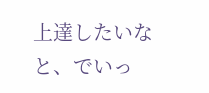上達したいなと、でいっ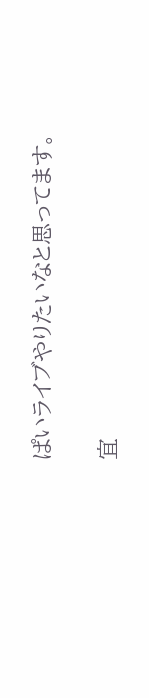ぱいライブやりたいなと思ってます。

宜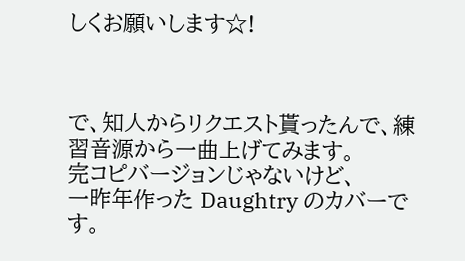しくお願いします☆!



で、知人からリクエスト貰ったんで、練習音源から一曲上げてみます。
完コピバージョンじゃないけど、
一昨年作った Daughtry のカバーです。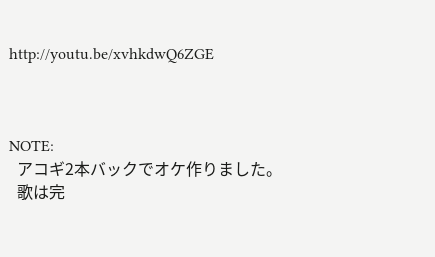http://youtu.be/xvhkdwQ6ZGE



NOTE:
  アコギ2本バックでオケ作りました。
  歌は完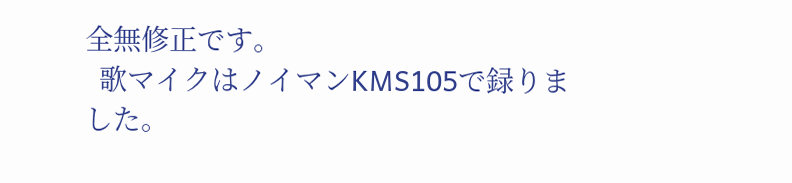全無修正です。
  歌マイクはノイマンKMS105で録りました。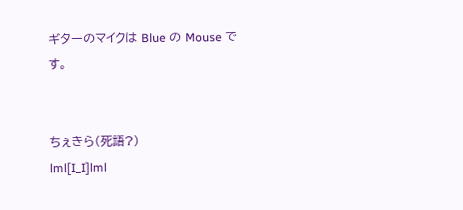ギターのマイクは Blue の Mouse です。


ちぇきら(死語?)
lml[I_I]lml